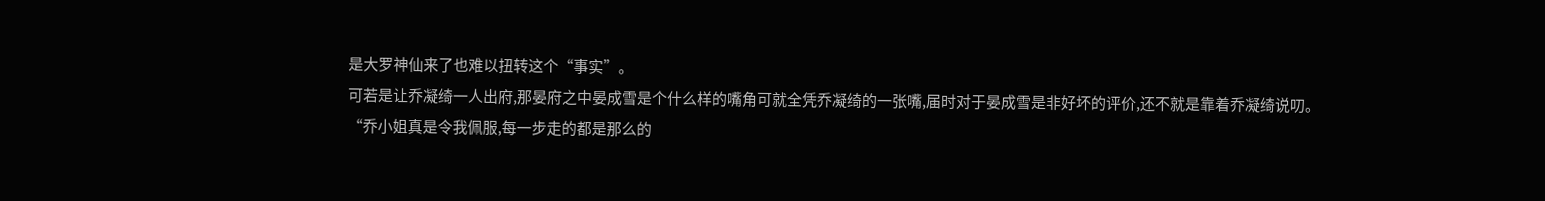是大罗神仙来了也难以扭转这个“事实”。
可若是让乔凝绮一人出府,那晏府之中晏成雪是个什么样的嘴角可就全凭乔凝绮的一张嘴,届时对于晏成雪是非好坏的评价,还不就是靠着乔凝绮说叨。
“乔小姐真是令我佩服,每一步走的都是那么的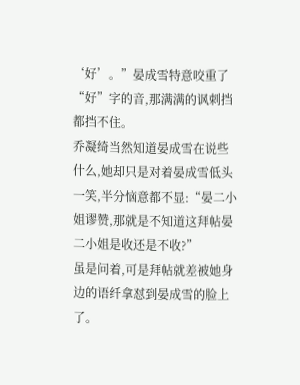‘好’。”晏成雪特意咬重了“好”字的音,那满满的讽刺挡都挡不住。
乔凝绮当然知道晏成雪在说些什么,她却只是对着晏成雪低头一笑,半分恼意都不显:“晏二小姐谬赞,那就是不知道这拜帖晏二小姐是收还是不收?”
虽是问着,可是拜帖就差被她身边的语纤拿怼到晏成雪的脸上了。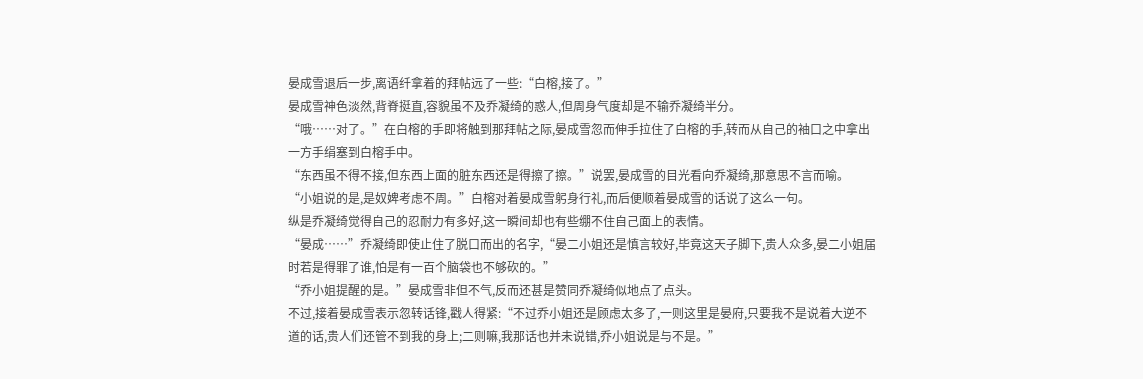晏成雪退后一步,离语纤拿着的拜帖远了一些:“白榕,接了。”
晏成雪神色淡然,背脊挺直,容貌虽不及乔凝绮的惑人,但周身气度却是不输乔凝绮半分。
“哦……对了。”在白榕的手即将触到那拜帖之际,晏成雪忽而伸手拉住了白榕的手,转而从自己的袖口之中拿出一方手绢塞到白榕手中。
“东西虽不得不接,但东西上面的脏东西还是得擦了擦。”说罢,晏成雪的目光看向乔凝绮,那意思不言而喻。
“小姐说的是,是奴婢考虑不周。”白榕对着晏成雪躬身行礼,而后便顺着晏成雪的话说了这么一句。
纵是乔凝绮觉得自己的忍耐力有多好,这一瞬间却也有些绷不住自己面上的表情。
“晏成……”乔凝绮即使止住了脱口而出的名字,“晏二小姐还是慎言较好,毕竟这天子脚下,贵人众多,晏二小姐届时若是得罪了谁,怕是有一百个脑袋也不够砍的。”
“乔小姐提醒的是。”晏成雪非但不气,反而还甚是赞同乔凝绮似地点了点头。
不过,接着晏成雪表示忽转话锋,戳人得紧:“不过乔小姐还是顾虑太多了,一则这里是晏府,只要我不是说着大逆不道的话,贵人们还管不到我的身上;二则嘛,我那话也并未说错,乔小姐说是与不是。”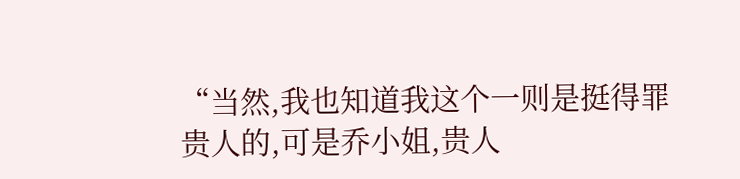“当然,我也知道我这个一则是挺得罪贵人的,可是乔小姐,贵人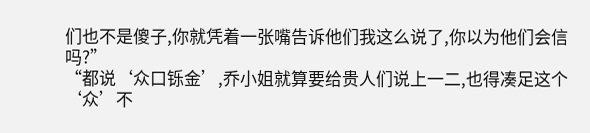们也不是傻子,你就凭着一张嘴告诉他们我这么说了,你以为他们会信吗?”
“都说‘众口铄金’,乔小姐就算要给贵人们说上一二,也得凑足这个‘众’不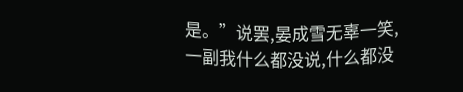是。”说罢,晏成雪无辜一笑,一副我什么都没说,什么都没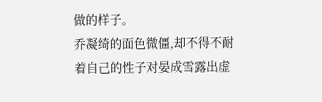做的样子。
乔凝绮的面色微僵,却不得不耐着自己的性子对晏成雪露出虚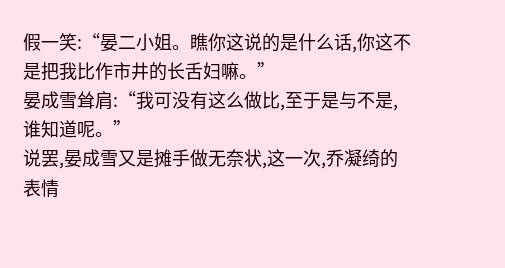假一笑:“晏二小姐。瞧你这说的是什么话,你这不是把我比作市井的长舌妇嘛。”
晏成雪耸肩:“我可没有这么做比,至于是与不是,谁知道呢。”
说罢,晏成雪又是摊手做无奈状,这一次,乔凝绮的表情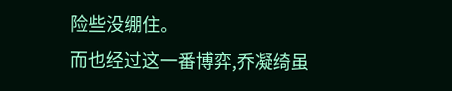险些没绷住。
而也经过这一番博弈,乔凝绮虽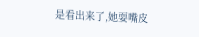是看出来了,她耍嘴皮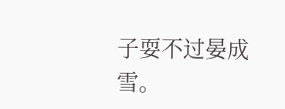子耍不过晏成雪。